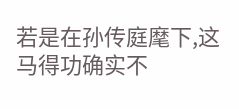若是在孙传庭麾下,这马得功确实不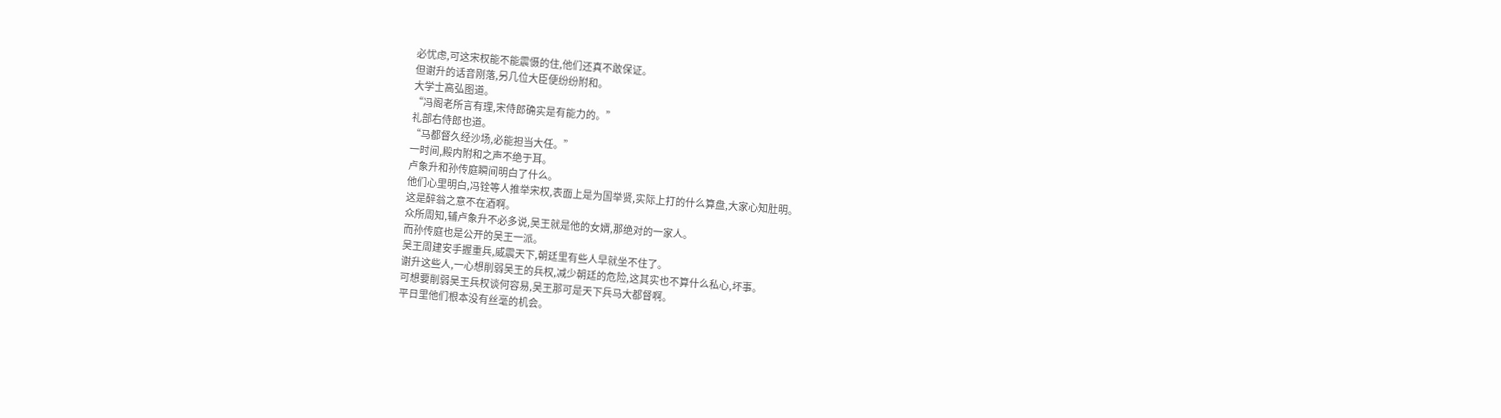必忧虑,可这宋权能不能震慑的住,他们还真不敢保证。
但谢升的话音刚落,另几位大臣便纷纷附和。
大学士高弘图道。
“冯阁老所言有理,宋侍郎确实是有能力的。”
礼部右侍郎也道。
“马都督久经沙场,必能担当大任。”
一时间,殿内附和之声不绝于耳。
卢象升和孙传庭瞬间明白了什么。
他们心里明白,冯铨等人推举宋权,表面上是为国举贤,实际上打的什么算盘,大家心知肚明。
这是醉翁之意不在酒啊。
众所周知,辅卢象升不必多说,吴王就是他的女婿,那绝对的一家人。
而孙传庭也是公开的吴王一派。
吴王周建安手握重兵,威震天下,朝廷里有些人早就坐不住了。
谢升这些人,一心想削弱吴王的兵权,减少朝廷的危险,这其实也不算什么私心,坏事。
可想要削弱吴王兵权谈何容易,吴王那可是天下兵马大都督啊。
平日里他们根本没有丝毫的机会。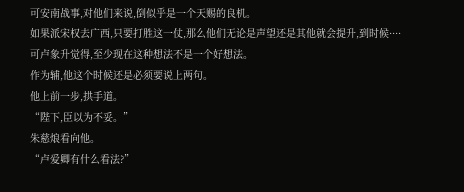可安南战事,对他们来说,倒似乎是一个天赐的良机。
如果派宋权去广西,只要打胜这一仗,那么他们无论是声望还是其他就会提升,到时候····
可卢象升觉得,至少现在这种想法不是一个好想法。
作为辅,他这个时候还是必须要说上两句。
他上前一步,拱手道。
“陛下,臣以为不妥。”
朱慈烺看向他。
“卢爱卿有什么看法?”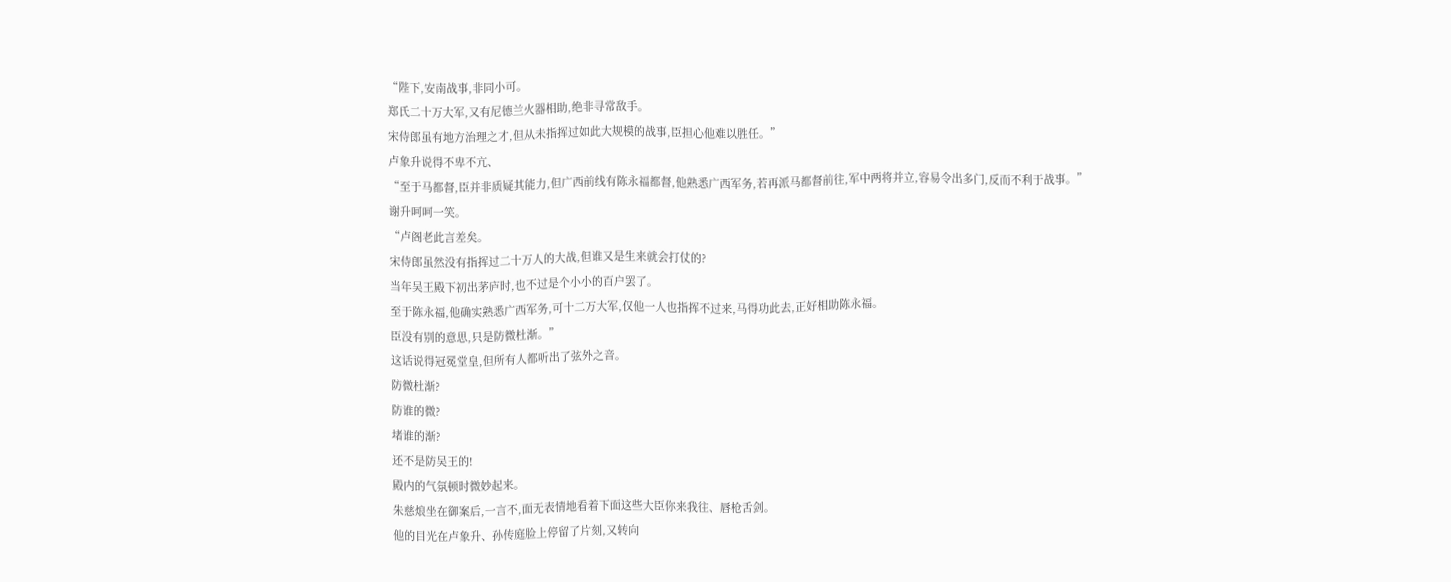“陛下,安南战事,非同小可。
郑氏二十万大军,又有尼德兰火器相助,绝非寻常敌手。
宋侍郎虽有地方治理之才,但从未指挥过如此大规模的战事,臣担心他难以胜任。”
卢象升说得不卑不亢、
“至于马都督,臣并非质疑其能力,但广西前线有陈永福都督,他熟悉广西军务,若再派马都督前往,军中两将并立,容易令出多门,反而不利于战事。”
谢升呵呵一笑。
“卢阁老此言差矣。
宋侍郎虽然没有指挥过二十万人的大战,但谁又是生来就会打仗的?
当年吴王殿下初出茅庐时,也不过是个小小的百户罢了。
至于陈永福,他确实熟悉广西军务,可十二万大军,仅他一人也指挥不过来,马得功此去,正好相助陈永福。
臣没有别的意思,只是防微杜渐。”
这话说得冠冕堂皇,但所有人都听出了弦外之音。
防微杜渐?
防谁的微?
堵谁的渐?
还不是防吴王的!
殿内的气氛顿时微妙起来。
朱慈烺坐在御案后,一言不,面无表情地看着下面这些大臣你来我往、唇枪舌剑。
他的目光在卢象升、孙传庭脸上停留了片刻,又转向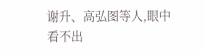谢升、高弘图等人,眼中看不出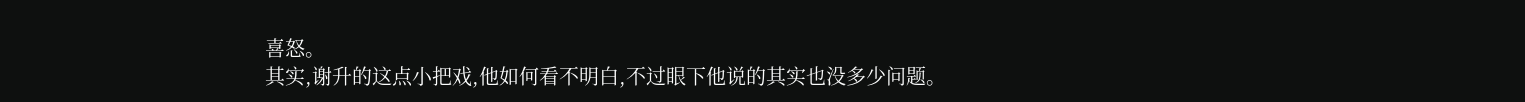喜怒。
其实,谢升的这点小把戏,他如何看不明白,不过眼下他说的其实也没多少问题。